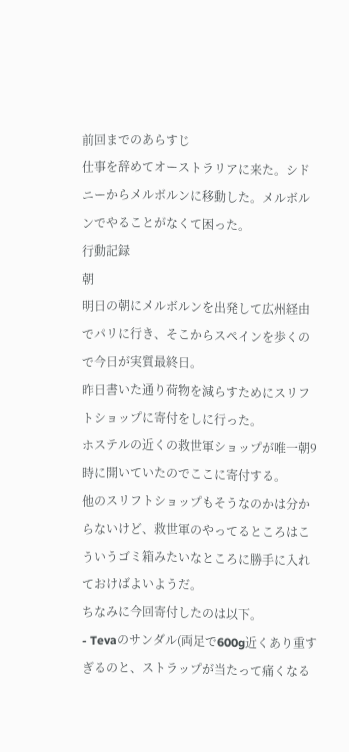前回までのあらすじ
仕事を辞めてオーストラリアに来た。シドニーからメルボルンに移動した。メルボルンでやることがなくて困った。
行動記録
朝
明日の朝にメルボルンを出発して広州経由でパリに行き、そこからスペインを歩くので今日が実質最終日。
昨日書いた通り荷物を減らすためにスリフトショップに寄付をしに行った。
ホステルの近くの救世軍ショップが唯一朝9時に開いていたのでここに寄付する。
他のスリフトショップもそうなのかは分からないけど、救世軍のやってるところはこういうゴミ箱みたいなところに勝手に入れておけばよいようだ。
ちなみに今回寄付したのは以下。
- Tevaのサンダル(両足で600g近くあり重すぎるのと、ストラップが当たって痛くなる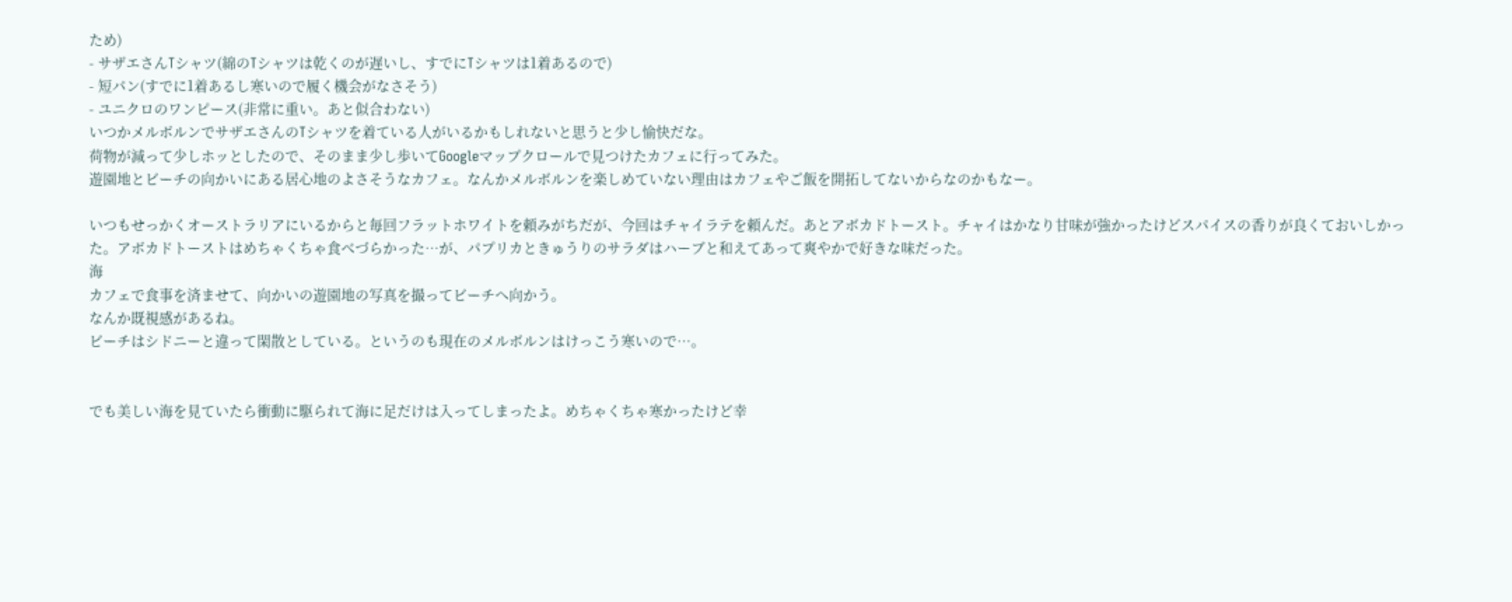ため)
- サザエさんTシャツ(綿のTシャツは乾くのが遅いし、すでにTシャツは1着あるので)
- 短パン(すでに1着あるし寒いので履く機会がなさそう)
- ユニクロのワンピース(非常に重い。あと似合わない)
いつかメルボルンでサザエさんのTシャツを着ている人がいるかもしれないと思うと少し愉快だな。
荷物が減って少しホッとしたので、そのまま少し歩いてGoogleマップクロールで見つけたカフェに行ってみた。
遊園地とビーチの向かいにある居心地のよさそうなカフェ。なんかメルボルンを楽しめていない理由はカフェやご飯を開拓してないからなのかもなー。

いつもせっかくオーストラリアにいるからと毎回フラットホワイトを頼みがちだが、今回はチャイラテを頼んだ。あとアボカドトースト。チャイはかなり甘味が強かったけどスパイスの香りが良くておいしかった。アボカドトーストはめちゃくちゃ食べづらかった…が、パプリカときゅうりのサラダはハーブと和えてあって爽やかで好きな味だった。
海
カフェで食事を済ませて、向かいの遊園地の写真を撮ってビーチへ向かう。
なんか既視感があるね。
ビーチはシドニーと違って閑散としている。というのも現在のメルボルンはけっこう寒いので…。


でも美しい海を見ていたら衝動に駆られて海に足だけは入ってしまったよ。めちゃくちゃ寒かったけど幸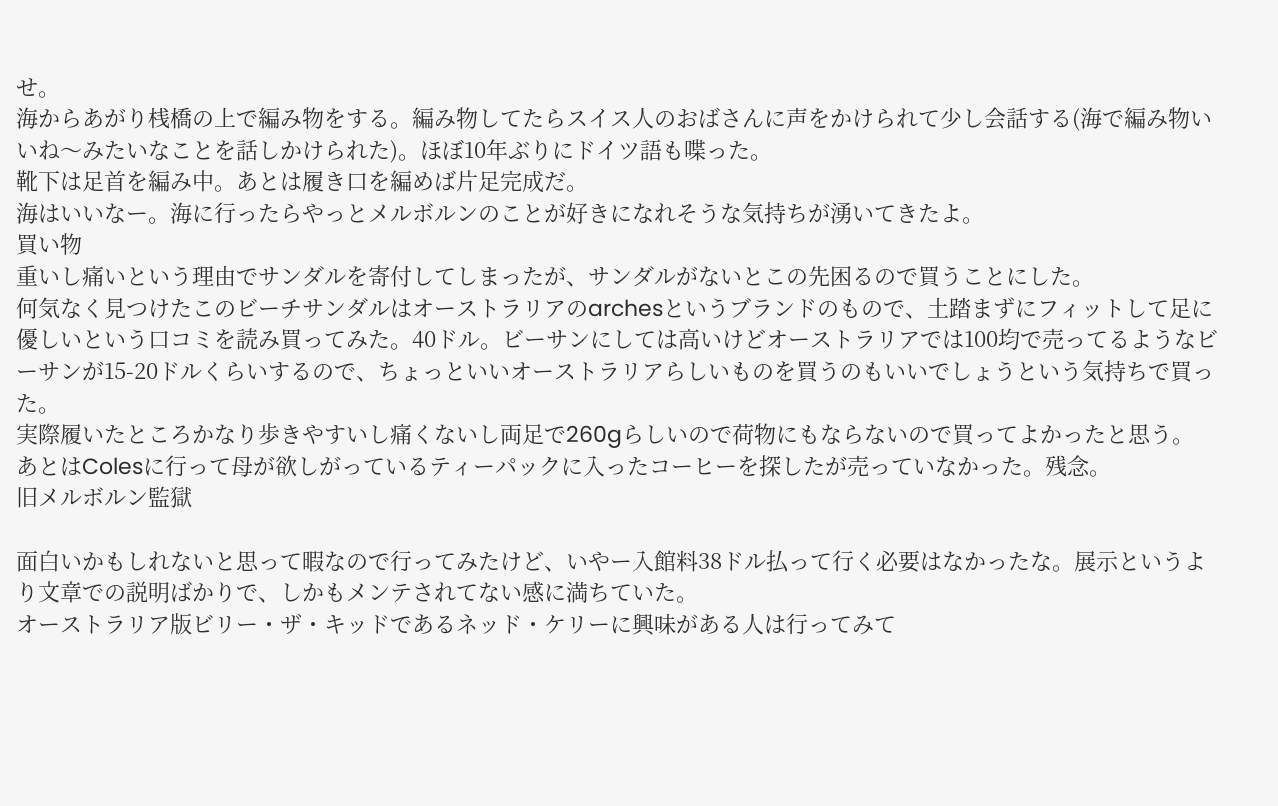せ。
海からあがり桟橋の上で編み物をする。編み物してたらスイス人のおばさんに声をかけられて少し会話する(海で編み物いいね〜みたいなことを話しかけられた)。ほぼ10年ぶりにドイツ語も喋った。
靴下は足首を編み中。あとは履き口を編めば片足完成だ。
海はいいなー。海に行ったらやっとメルボルンのことが好きになれそうな気持ちが湧いてきたよ。
買い物
重いし痛いという理由でサンダルを寄付してしまったが、サンダルがないとこの先困るので買うことにした。
何気なく見つけたこのビーチサンダルはオーストラリアのarchesというブランドのもので、土踏まずにフィットして足に優しいという口コミを読み買ってみた。40ドル。ビーサンにしては高いけどオーストラリアでは100均で売ってるようなビーサンが15-20ドルくらいするので、ちょっといいオーストラリアらしいものを買うのもいいでしょうという気持ちで買った。
実際履いたところかなり歩きやすいし痛くないし両足で260gらしいので荷物にもならないので買ってよかったと思う。
あとはColesに行って母が欲しがっているティーパックに入ったコーヒーを探したが売っていなかった。残念。
旧メルボルン監獄

面白いかもしれないと思って暇なので行ってみたけど、いやー入館料38ドル払って行く必要はなかったな。展示というより文章での説明ばかりで、しかもメンテされてない感に満ちていた。
オーストラリア版ビリー・ザ・キッドであるネッド・ケリーに興味がある人は行ってみて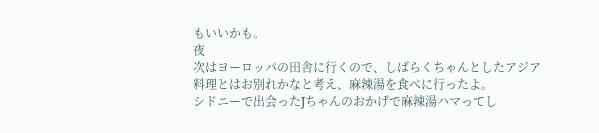もいいかも。
夜
次はヨーロッパの田舎に行くので、しばらくちゃんとしたアジア料理とはお別れかなと考え、麻辣湯を食べに行ったよ。
シドニーで出会ったJちゃんのおかげで麻辣湯ハマってし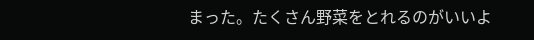まった。たくさん野菜をとれるのがいいよ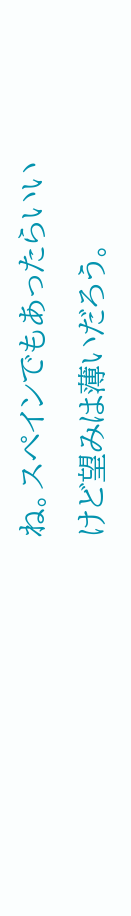ね。スペインでもあったらいいけど望みは薄いだろう。